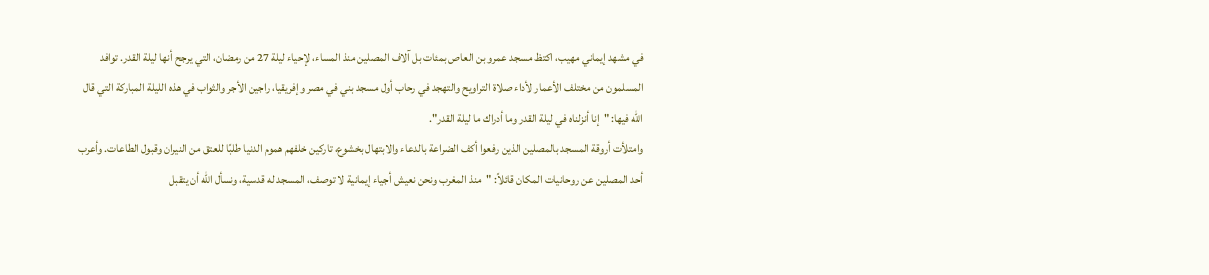في مشهد إيماني مهيب، اكتظ مسجد عمرو بن العاص بمئات بل آلاف المصلين منذ المساء، لإحياء ليلة 27 من رمضان، التي يرجح أنها ليلة القدر. توافد المسلمون من مختلف الأعمار لأداء صلاة التراويح والتهجد في رحاب أول مسجد بني في مصر وإفريقيا، راجين الأجر والثواب في هذه الليلة المباركة التي قال الله فيها: "إنا أنزلناه في ليلة القدر وما أدراك ما ليلة القدر".
وامتلأت أروقة المسجد بالمصلين الذين رفعوا أكف الضراعة بالدعاء والابتهال بخشوع، تاركين خلفهم هموم الدنيا طلبًا للعتق من النيران وقبول الطاعات. وأعرب أحد المصلين عن روحانيات المكان قائلاً: "منذ المغرب ونحن نعيش أجياء إيمانية لا توصف، المسجد له قدسية، ونسأل الله أن يتقبل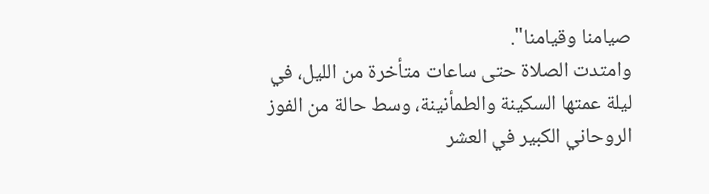صيامنا وقيامنا".
وامتدت الصلاة حتى ساعات متأخرة من الليل، في ليلة عمتها السكينة والطمأنينة، وسط حالة من الفوز الروحاني الكبير في العشر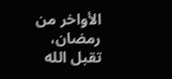الأواخر من رمضان، تقبل الله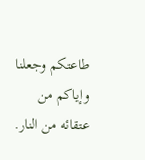طاعتكم وجعلنا وإياكم من عتقائه من النار.